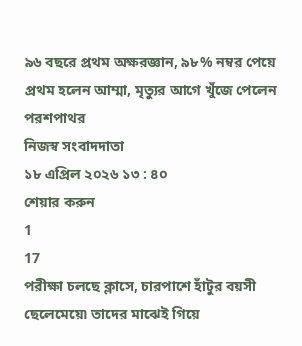৯৬ বছরে প্রথম অক্ষরজ্ঞান, ৯৮% নম্বর পেয়ে প্রথম হলেন আম্মা, মৃত্যুর আগে খুঁজে পেলেন পরশপাথর
নিজস্ব সংবাদদাতা
১৮ এপ্রিল ২০২৬ ১৩ : ৪০
শেয়ার করুন
1
17
পরীক্ষা চলছে ক্লাসে, চারপাশে হাঁটুর বয়সী ছেলেমেয়ে৷ তাদের মাঝেই গিয়ে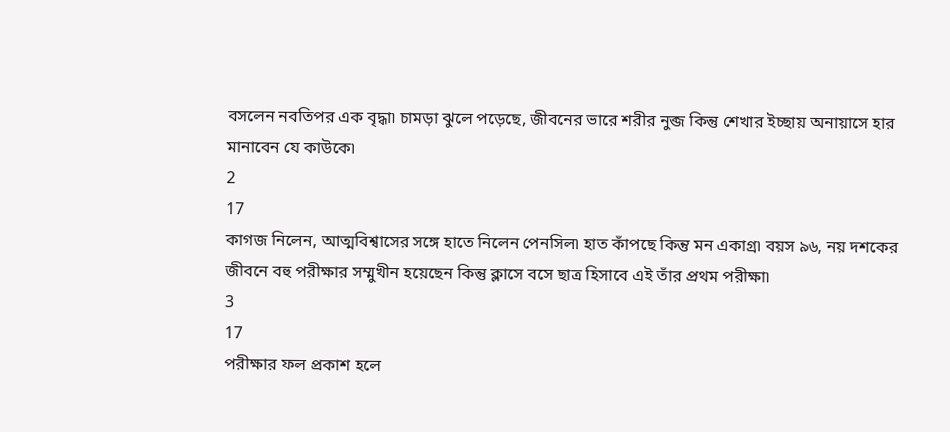বসলেন নবতিপর এক বৃদ্ধা৷ চামড়া ঝুলে পড়েছে, জীবনের ভারে শরীর নুব্জ কিন্তু শেখার ইচ্ছায় অনায়াসে হার মানাবেন যে কাউকে৷
2
17
কাগজ নিলেন, আত্মবিশ্বাসের সঙ্গে হাতে নিলেন পেনসিল৷ হাত কাঁপছে কিন্তু মন একাগ্র৷ বয়স ৯৬, নয় দশকের জীবনে বহু পরীক্ষার সম্মুখীন হয়েছেন কিন্তু ক্লাসে বসে ছাত্র হিসাবে এই তাঁর প্রথম পরীক্ষা৷
3
17
পরীক্ষার ফল প্রকাশ হলে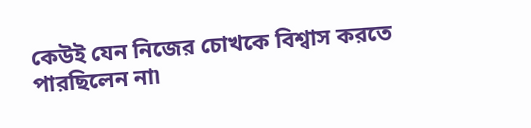কেউই যেন নিজের চোখকে বিশ্বাস করতে পারছিলেন না৷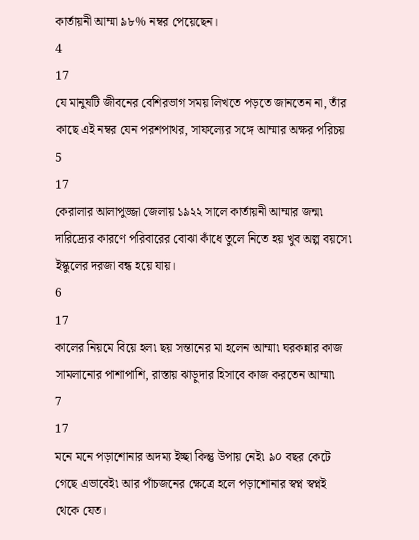কার্তায়নী আম্মা ৯৮% নম্বর পেয়েছেন।
4
17
যে মানুষটি জীবনের বেশিরভাগ সময় লিখতে পড়তে জানতেন না, তাঁর কাছে এই নম্বর যেন পরশপাথর, সাফল্যের সঙ্গে আম্মার অক্ষর পরিচয়
5
17
কেরালার আলাপুজ্জা জেলায় ১৯২২ সালে কার্তায়নী আম্মার জন্ম৷ দারিদ্র্যের কারণে পরিবারের বোঝা কাঁধে তুলে নিতে হয় খুব অল্প বয়সে৷ ইস্কুলের দরজা বন্ধ হয়ে যায়।
6
17
কালের নিয়মে বিয়ে হল৷ ছয় সন্তানের মা হলেন আম্মা৷ ঘরকন্নার কাজ সামলানোর পাশাপাশি, রাস্তায় ঝাড়ুদার হিসাবে কাজ করতেন আম্মা৷
7
17
মনে মনে পড়াশোনার অদম্য ইচ্ছা কিন্তু উপায় নেই৷ ৯০ বছর কেটে গেছে এভাবেই৷ আর পাঁচজনের ক্ষেত্রে হলে পড়াশোনার স্বপ্ন স্বপ্নই থেকে যেত।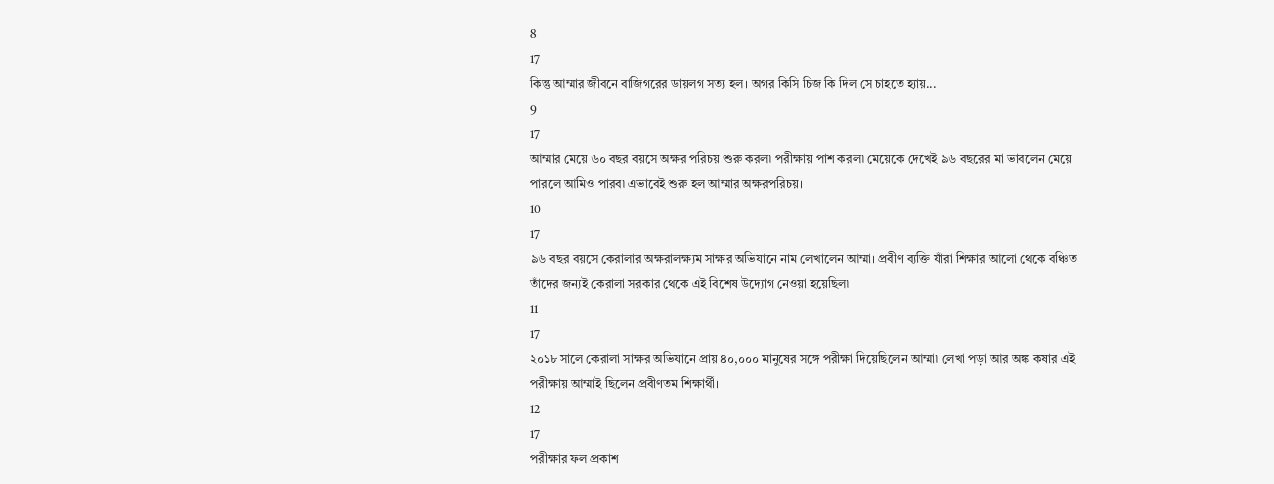8
17
কিন্তু আম্মার জীবনে বাজিগরের ডায়লগ সত্য হল। অগর কিসি চিজ কি দিল সে চাহতে হ্যায়...
9
17
আম্মার মেয়ে ৬০ বছর বয়সে অক্ষর পরিচয় শুরু করল৷ পরীক্ষায় পাশ করল৷ মেয়েকে দেখেই ৯৬ বছরের মা ভাবলেন মেয়ে পারলে আমিও পারব৷ এভাবেই শুরু হল আম্মার অক্ষরপরিচয়।
10
17
৯৬ বছর বয়সে কেরালার অক্ষরালক্ষ্যম সাক্ষর অভিযানে নাম লেখালেন আম্মা। প্রবীণ ব্যক্তি যাঁরা শিক্ষার আলো থেকে বঞ্চিত তাঁদের জন্যই কেরালা সরকার থেকে এই বিশেষ উদ্যোগ নেওয়া হয়েছিল৷
11
17
২০১৮ সালে কেরালা সাক্ষর অভিযানে প্রায় ৪০,০০০ মানুষের সঙ্গে পরীক্ষা দিয়েছিলেন আম্মা৷ লেখা পড়া আর অঙ্ক কষার এই পরীক্ষায় আম্মাই ছিলেন প্রবীণতম শিক্ষার্থী।
12
17
পরীক্ষার ফল প্রকাশ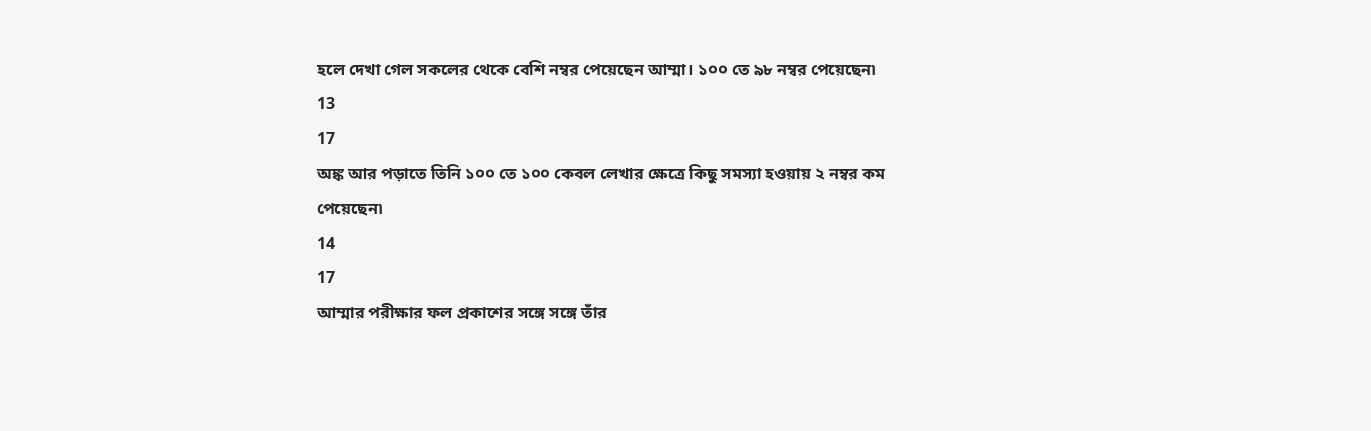হলে দেখা গেল সকলের থেকে বেশি নম্বর পেয়েছেন আম্মা। ১০০ তে ৯৮ নম্বর পেয়েছেন৷
13
17
অঙ্ক আর পড়াতে তিনি ১০০ তে ১০০ কেবল লেখার ক্ষেত্রে কিছু সমস্যা হওয়ায় ২ নম্বর কম পেয়েছেন৷
14
17
আম্মার পরীক্ষার ফল প্রকাশের সঙ্গে সঙ্গে তাঁর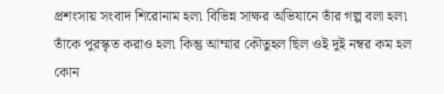প্রশংসায় সংবাদ শিরোনাম হল৷ বিভিন্ন সাক্ষর অভিযানে তাঁর গল্প বলা হল৷ তাঁকে পুরস্কৃত করাও হল৷ কিন্তু আম্মার কৌতুহল ছিল ওই দুই নম্বর কম হল কোন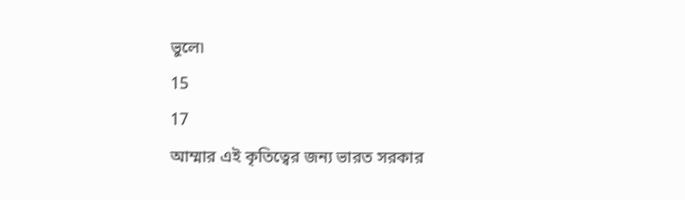ভুলে৷
15
17
আম্মার এই কৃতিত্বের জন্য ভারত সরকার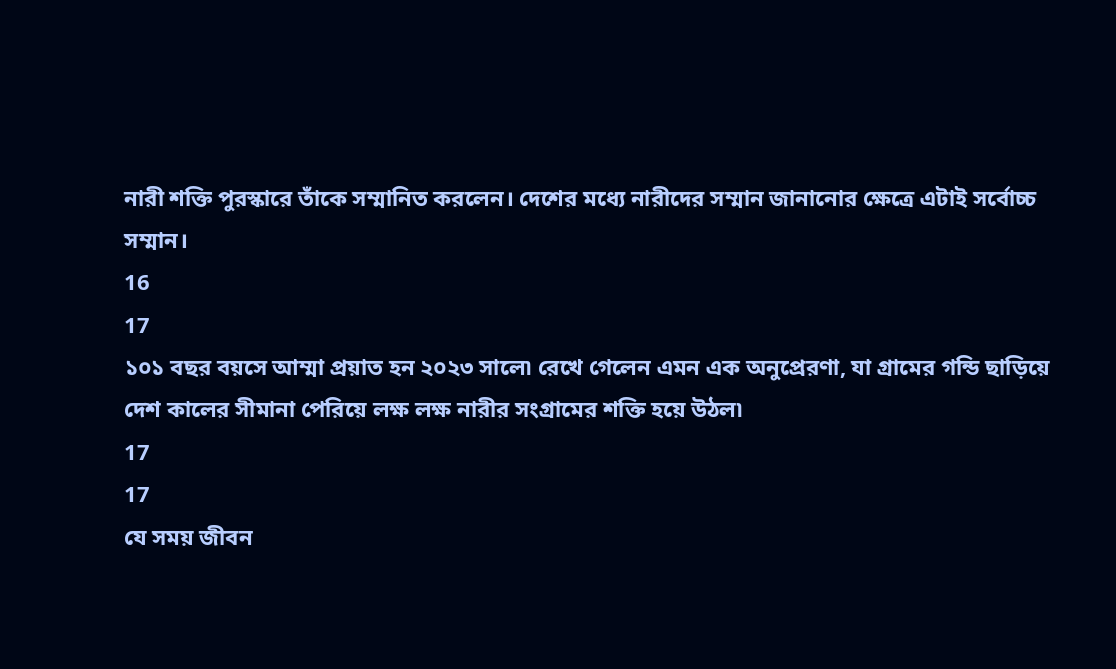নারী শক্তি পুরস্কারে তাঁকে সম্মানিত করলেন। দেশের মধ্যে নারীদের সম্মান জানানোর ক্ষেত্রে এটাই সর্বোচ্চ সম্মান।
16
17
১০১ বছর বয়সে আম্মা প্রয়াত হন ২০২৩ সালে৷ রেখে গেলেন এমন এক অনুপ্রেরণা, যা গ্রামের গন্ডি ছাড়িয়ে দেশ কালের সীমানা পেরিয়ে লক্ষ লক্ষ নারীর সংগ্রামের শক্তি হয়ে উঠল৷
17
17
যে সময় জীবন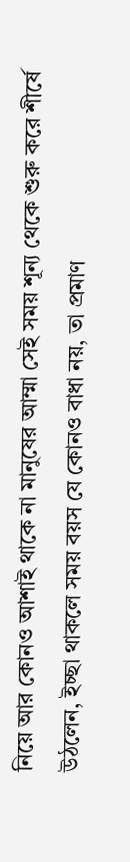নিয়ে আর কোনও আশাই থাকে না মানুষের আম্মা সেই সময় শূন্য থেকে শুরু করে শীর্ষে উঠলেন, ইচ্ছা থাকলে সময় বয়স যে কোনও বাধা নয়, তা প্রমাণ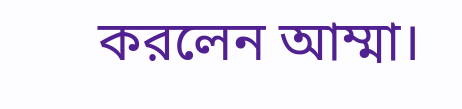করলেন আম্মা।